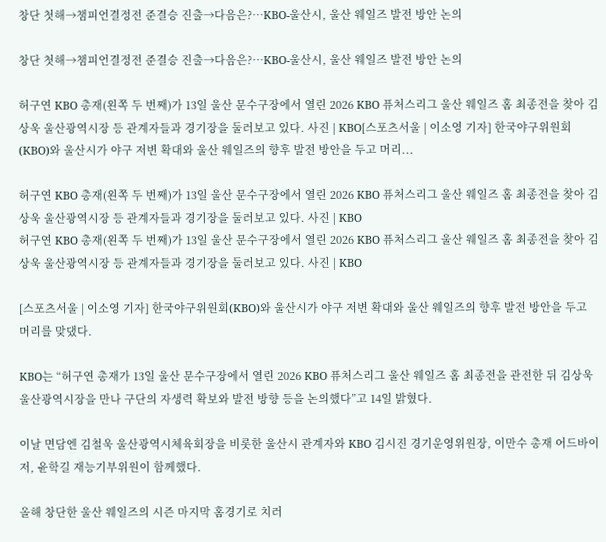창단 첫해→챔피언결정전 준결승 진출→다음은?…KBO-울산시, 울산 웨일즈 발전 방안 논의

창단 첫해→챔피언결정전 준결승 진출→다음은?…KBO-울산시, 울산 웨일즈 발전 방안 논의

허구연 KBO 총재(왼쪽 두 번째)가 13일 울산 문수구장에서 열린 2026 KBO 퓨처스리그 울산 웨일즈 홈 최종전을 찾아 김상욱 울산광역시장 등 관계자들과 경기장을 둘러보고 있다. 사진 | KBO[스포츠서울 | 이소영 기자] 한국야구위원회(KBO)와 울산시가 야구 저변 확대와 울산 웨일즈의 향후 발전 방안을 두고 머리...

허구연 KBO 총재(왼쪽 두 번째)가 13일 울산 문수구장에서 열린 2026 KBO 퓨처스리그 울산 웨일즈 홈 최종전을 찾아 김상욱 울산광역시장 등 관계자들과 경기장을 둘러보고 있다. 사진 | KBO
허구연 KBO 총재(왼쪽 두 번째)가 13일 울산 문수구장에서 열린 2026 KBO 퓨처스리그 울산 웨일즈 홈 최종전을 찾아 김상욱 울산광역시장 등 관계자들과 경기장을 둘러보고 있다. 사진 | KBO

[스포츠서울 | 이소영 기자] 한국야구위원회(KBO)와 울산시가 야구 저변 확대와 울산 웨일즈의 향후 발전 방안을 두고 머리를 맞댔다.

KBO는 “허구연 총재가 13일 울산 문수구장에서 열린 2026 KBO 퓨처스리그 울산 웨일즈 홈 최종전을 관전한 뒤 김상욱 울산광역시장을 만나 구단의 자생력 확보와 발전 방향 등을 논의했다”고 14일 밝혔다.

이날 면담엔 김철욱 울산광역시체육회장을 비롯한 울산시 관계자와 KBO 김시진 경기운영위원장, 이만수 총재 어드바이저, 윤학길 재능기부위원이 함께했다.

올해 창단한 울산 웨일즈의 시즌 마지막 홈경기로 치러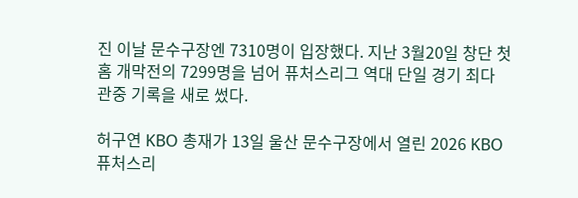진 이날 문수구장엔 7310명이 입장했다. 지난 3월20일 창단 첫 홈 개막전의 7299명을 넘어 퓨처스리그 역대 단일 경기 최다 관중 기록을 새로 썼다.

허구연 KBO 총재가 13일 울산 문수구장에서 열린 2026 KBO 퓨처스리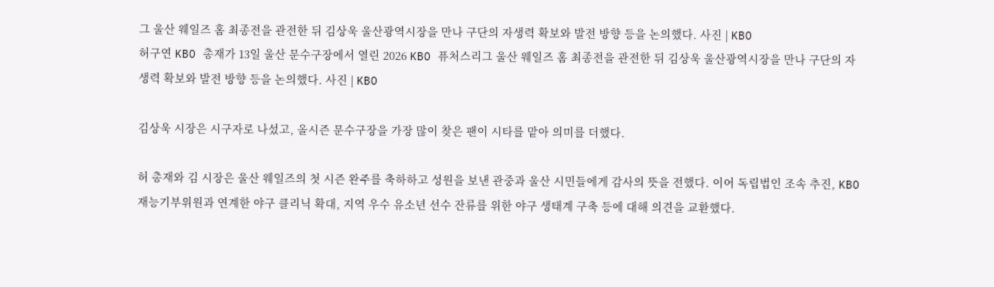그 울산 웨일즈 홈 최종전을 관전한 뒤 김상욱 울산광역시장을 만나 구단의 자생력 확보와 발전 방향 등을 논의했다. 사진 | KBO
허구연 KBO 총재가 13일 울산 문수구장에서 열린 2026 KBO 퓨처스리그 울산 웨일즈 홈 최종전을 관전한 뒤 김상욱 울산광역시장을 만나 구단의 자생력 확보와 발전 방향 등을 논의했다. 사진 | KBO

김상욱 시장은 시구자로 나섰고, 올시즌 문수구장을 가장 많이 찾은 팬이 시타를 맡아 의미를 더했다.

허 총재와 김 시장은 울산 웨일즈의 첫 시즌 완주를 축하하고 성원을 보낸 관중과 울산 시민들에게 감사의 뜻을 전했다. 이어 독립법인 조속 추진, KBO 재능기부위원과 연계한 야구 클리닉 확대, 지역 우수 유소년 선수 잔류를 위한 야구 생태계 구축 등에 대해 의견을 교환했다.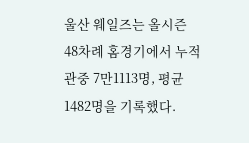울산 웨일즈는 올시즌 48차례 홈경기에서 누적 관중 7만1113명, 평균 1482명을 기록했다.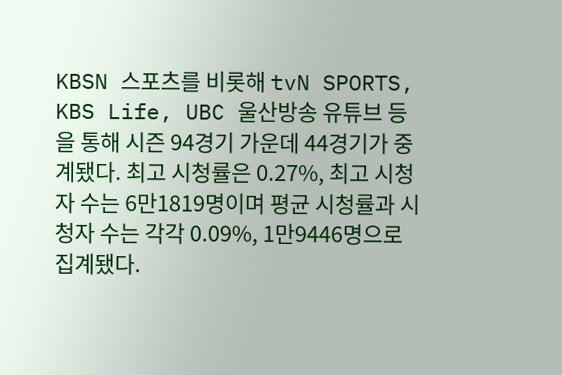KBSN 스포츠를 비롯해 tvN SPORTS, KBS Life, UBC 울산방송 유튜브 등을 통해 시즌 94경기 가운데 44경기가 중계됐다. 최고 시청률은 0.27%, 최고 시청자 수는 6만1819명이며 평균 시청률과 시청자 수는 각각 0.09%, 1만9446명으로 집계됐다.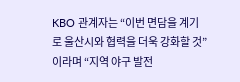KBO 관계자는 “이번 면담을 계기로 울산시와 협력을 더욱 강화할 것”이라며 “지역 야구 발전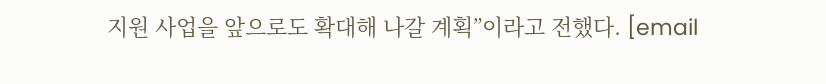지원 사업을 앞으로도 확대해 나갈 계획”이라고 전했다. [email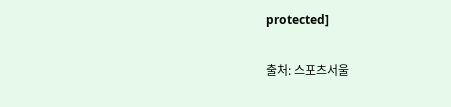protected]

출처: 스포츠서울